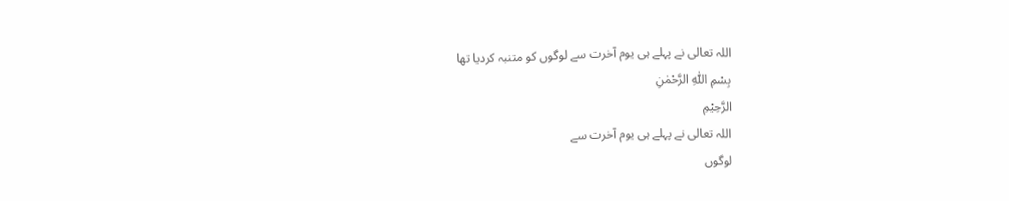اللہ تعالی نے پہلے ہی یوم آخرت سے لوگوں کو متنبہ کردیا تھا
بِسْمِ اللّٰهِ الرَّحْمٰنِ
الرَّحِيْمِ
اللہ تعالی نے پہلے ہی یوم آخرت سے
لوگوں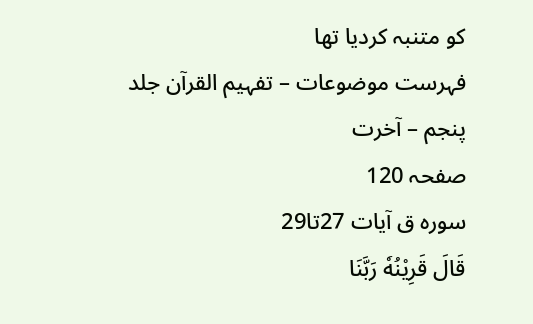کو متنبہ کردیا تھا
فہرست موضوعات – تفہیم القرآن جلد
پنجم – آخرت
صفحہ 120
سورہ ق آیات 27تا29
قَالَ قَرِيْنُهٗ رَبَّنَا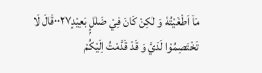مَاۤ اَطْغَيْتُهٗ وَ لٰكِنْ كَانَ فِيْ ضَلٰلٍۭ بَعِيْدٍ۰۰۲۷قَالَ لَا
تَخْتَصِمُوْا لَدَيَّ وَ قَدْ قَدَّمْتُ اِلَيْكُمْ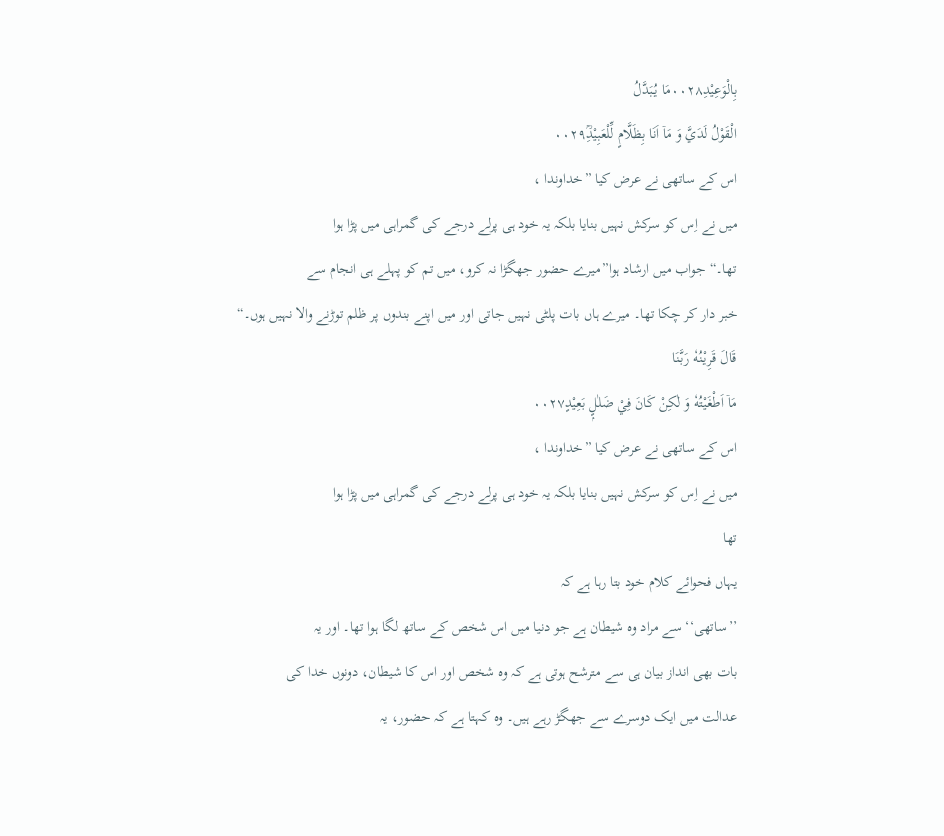بِالْوَعِيْدِ۰۰۲۸مَا يُبَدَّلُ
الْقَوْلُ لَدَيَّ وَ مَاۤ اَنَا بِظَلَّامٍ لِّلْعَبِيْدِؒ۰۰۲۹
اس کے ساتھی نے عرض کیا ”خداوندا ،
میں نے اِس کو سرکش نہیں بنایا بلکہ یہ خود ہی پرلے درجے کی گمراہی میں پڑا ہوا
تھا۔“جواب میں ارشاد ہوا”میرے حضور جھگڑا نہ کرو، میں تم کو پہلے ہی انجام سے
خبر دار کر چکا تھا۔ میرے ہاں بات پلٹی نہیں جاتی اور میں اپنے بندوں پر ظلم توڑنے والا نہیں ہوں۔“
قَالَ قَرِيْنُهٗ رَبَّنَا
مَاۤ اَطْغَيْتُهٗ وَ لٰكِنْ كَانَ فِيْ ضَلٰلٍۭ بَعِيْدٍ۰۰۲۷
اس کے ساتھی نے عرض کیا ”خداوندا ،
میں نے اِس کو سرکش نہیں بنایا بلکہ یہ خود ہی پرلے درجے کی گمراہی میں پڑا ہوا
تھا
یہاں فحوائے کلام خود بتا رہا ہے کہ
’’ساتھی‘‘ سے مراد وہ شیطان ہے جو دنیا میں اس شخص کے ساتھ لگا ہوا تھا۔ اور یہ
بات بھی انداز بیان ہی سے مترشح ہوتی ہے کہ وہ شخص اور اس کا شیطان، دونوں خدا کی
عدالت میں ایک دوسرے سے جھگڑ رہے ہیں۔ وہ کہتا ہے کہ حضور، یہ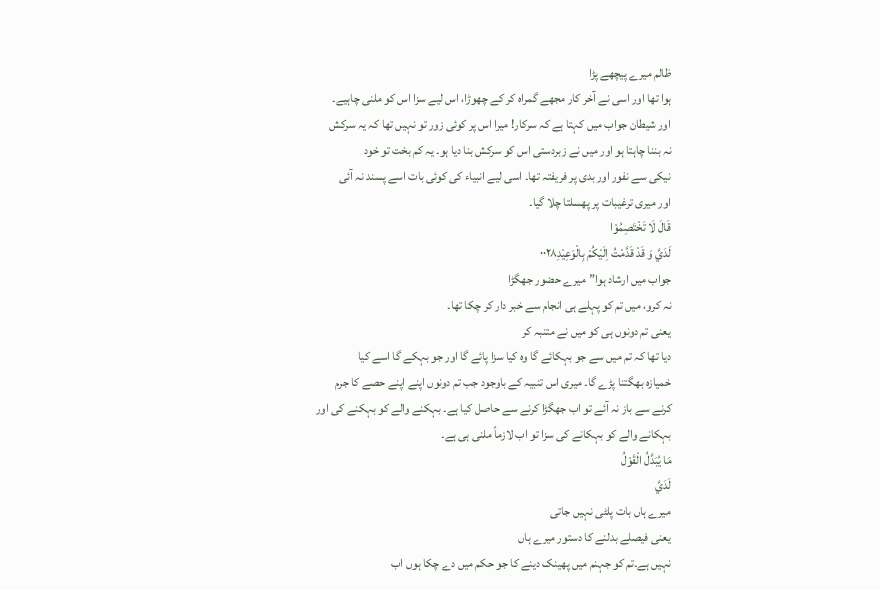ظالم میرے پیچھے پڑا
ہوا تھا اور اسی نے آخر کار مجھے گمراہ کر کے چھوڑا، اس لیے سزا اس کو ملنی چاہیے۔
اور شیطان جواب میں کہتا ہے کہ سرکار! میرا اس پر کوئی زور تو نہیں تھا کہ یہ سرکش
نہ بننا چاہتا ہو اور میں نے زبردستی اس کو سرکش بنا دیا ہو۔ یہ کم بخت تو خود
نیکی سے نفور اور بدی پر فریفتہ تھا۔ اسی لیے انبیاء کی کوئی بات اسے پسند نہ آئی
اور میری ترغیبات پر پھسلتا چلا گیا۔
قَالَ لَا تَخْتَصِمُوْا
لَدَيَّ وَ قَدْ قَدَّمْتُ اِلَيْكُمْ بِالْوَعِيْدِ۰۰۲۸
جواب میں ارشاد ہوا”میرے حضور جھگڑا
نہ کرو، میں تم کو پہلے ہی انجام سے خبر دار کر چکا تھا۔
یعنی تم دونوں ہی کو میں نے متنبہ کر
دیا تھا کہ تم میں سے جو بہکائے گا وہ کیا سزا پائے گا اور جو بہکے گا اسے کیا
خمیازہ بھگتنا پڑے گا۔ میری اس تنبیہ کے باوجود جب تم دونوں اپنے اپنے حصے کا جرم
کرنے سے باز نہ آئے تو اب جھگڑا کرنے سے حاصل کیا ہے۔ بہکنے والے کو بہکنے کی اور
بہکانے والے کو بہکانے کی سزا تو اب لازماً ملنی ہی ہے۔
مَا يُبَدَّلُ الْقَوْلُ
لَدَيَّ
میرے ہاں بات پلٹی نہیں جاتی
یعنی فیصلے بدلنے کا دستور میرے ہاں
نہیں ہے۔تم کو جہنم میں پھینک دینے کا جو حکم میں دے چکا ہوں اب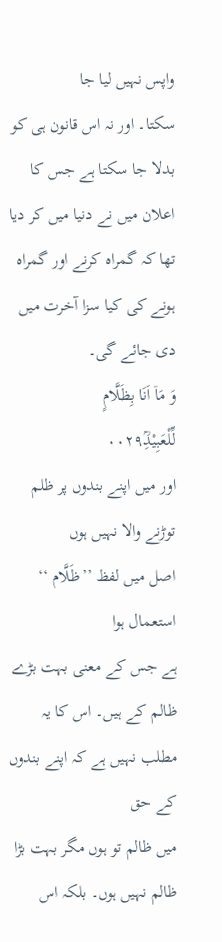واپس نہیں لیا جا
سکتا۔ اور نہ اس قانون ہی کو بدلا جا سکتا ہے جس کا اعلان میں نے دنیا میں کر دیا
تھا کہ گمراہ کرنے اور گمراہ ہونے کی کیا سزا آخرت میں دی جائے گی۔
وَ مَاۤ اَنَا بِظَلَّامٍ
لِّلْعَبِيْدِؒ۰۰۲۹
اور میں اپنے بندوں پر ظلم توڑنے والا نہیں ہوں
اصل میں لفظ ’’ظَلَّام ‘‘ استعمال ہوا
ہے جس کے معنی بہت بڑے ظالم کے ہیں۔ اس کا یہ مطلب نہیں ہے کہ اپنے بندوں کے حق
میں ظالم تو ہوں مگر بہت بڑا ظالم نہیں ہوں۔ بلکہ اس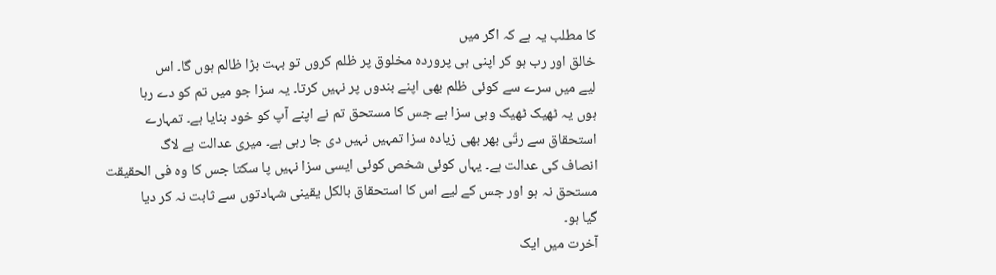کا مطلب یہ ہے کہ اگر میں
خالق اور رب ہو کر اپنی ہی پروردہ مخلوق پر ظلم کروں تو بہت بڑا ظالم ہوں گا۔ اس
لیے میں سرے سے کوئی ظلم بھی اپنے بندوں پر نہیں کرتا۔ یہ سزا جو میں تم کو دے رہا
ہوں یہ ٹھیک ٹھیک وہی سزا ہے جس کا مستحق تم نے اپنے آپ کو خود بنایا ہے۔ تمہارے
استحقاق سے رتّی بھر بھی زیادہ سزا تمہیں نہیں دی جا رہی ہے۔ میری عدالت بے لاگ
انصاف کی عدالت ہے۔ یہاں کوئی شخص کوئی ایسی سزا نہیں پا سکتا جس کا وہ فی الحقیقت
مستحق نہ ہو اور جس کے لیے اس کا استحقاق بالکل یقینی شہادتوں سے ثابت نہ کر دیا
گیا ہو۔
آخرت میں ایک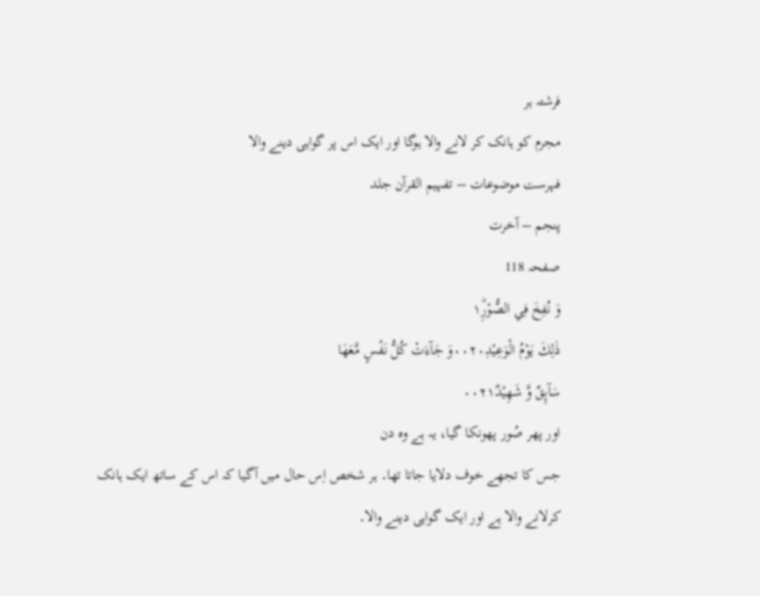فرشتہ ہر
مجرم کو ہانک کر لانے والا ہوگا اور ایک اس پر گواہی دینے والا
فہرست موضوعات – تفہیم القرآن جلد
پنجم – آخرت
صفحہ 118
وَ نُفِخَ فِي الصُّوْرِ١ؕ
ذٰلِكَ يَوْمُ الْوَعِيْدِ۰۰۲۰وَ جَآءَتْ كُلُّ نَفْسٍ مَّعَهَا
سَآىِٕقٌ وَّ شَهِيْدٌ۰۰۲۱
اور پھر صُور پھونکا گیا، یہ ہے وہ دن
جس کا تجھے خوف دلایا جاتا تھا۔ ہر شخص اِس حال میں آگیا کہ اس کے ساتھ ایک ہانک
کرلانے والا ہے اور ایک گواہی دینے والا۔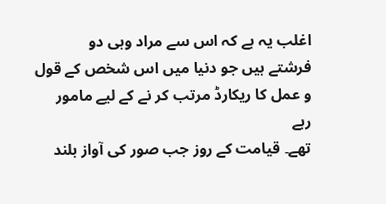اغلب یہ ہے کہ اس سے مراد وہی دو
فرشتے ہیں جو دنیا میں اس شخص کے قول و عمل کا ریکارڈ مرتب کر نے کے لیے مامور رہے
تھے۔ قیامت کے روز جب صور کی آواز بلند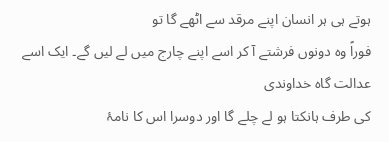ہوتے ہی ہر انسان اپنے مرقد سے اٹھے گا تو
فوراً وہ دونوں فرشتے آ کر اسے اپنے چارج میں لے لیں گے۔ ایک اسے عدالت گاہ خداوندی
کی طرف ہانکتا ہو لے چلے گا اور دوسرا اس کا نامۂ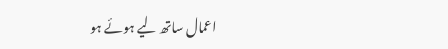اعمال ساتھ لیے ہوئے ہو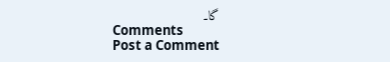گا۔
Comments
Post a Comment